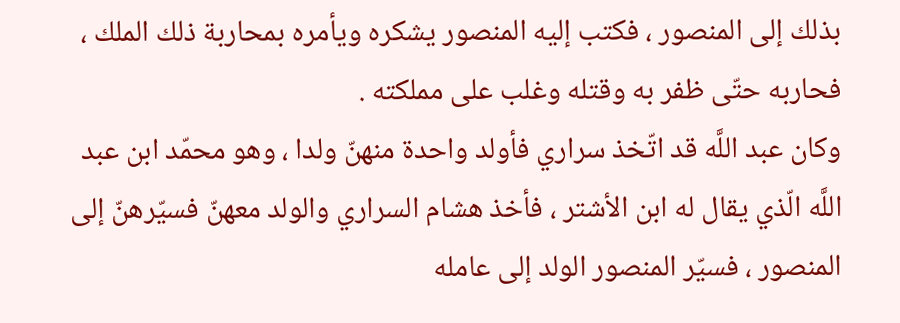بذلك إلى المنصور ، فكتب إليه المنصور يشكره ويأمره بمحاربة ذلك الملك ، فحاربه حتّى ظفر به وقتله وغلب على مملكته .
وكان عبد اللَّه قد اتّخذ سراري فأولد واحدة منهنّ ولدا ، وهو محمّد ابن عبد اللَّه الّذي يقال له ابن الأشتر ، فأخذ هشام السراري والولد معهنّ فسيّرهنّ إلى المنصور ، فسيّر المنصور الولد إلى عامله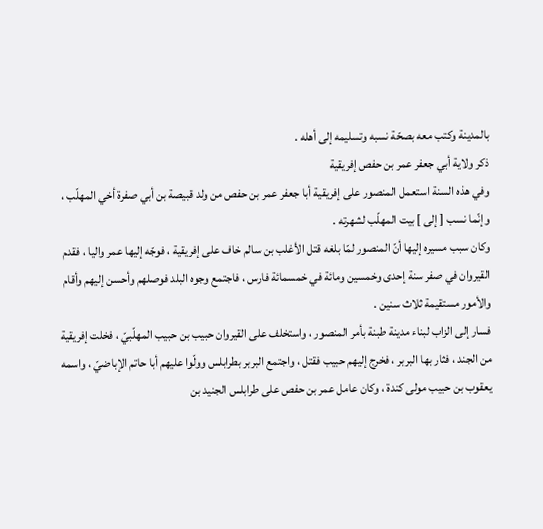بالمدينة وكتب معه بصحّة نسبه وتسليمه إلى أهله .
ذكر ولاية أبي جعفر عمر بن حفص إفريقية
وفي هذه السنة استعمل المنصور على إفريقية أبا جعفر عمر بن حفص من ولد قبيصة بن أبي صفرة أخي المهلّب ، وإنّما نسب [ إلى ] بيت المهلّب لشهرته .
وكان سبب مسيره إليها أنّ المنصور لمّا بلغه قتل الأغلب بن سالم خاف على إفريقية ، فوجّه إليها عمر واليا ، فقدم القيروان في صفر سنة إحدى وخمسين ومائة في خمسمائة فارس ، فاجتمع وجوه البلد فوصلهم وأحسن إليهم وأقام والأمور مستقيمة ثلاث سنين .
فسار إلى الزاب لبناء مدينة طبنة بأمر المنصور ، واستخلف على القيروان حبيب بن حبيب المهلّبيّ ، فخلت إفريقية من الجند ، فثار بها البربر ، فخرج إليهم حبيب فقتل ، واجتمع البربر بطرابلس وولّوا عليهم أبا حاتم الإباضيّ ، واسمه يعقوب بن حبيب مولى كندة ، وكان عامل عمر بن حفص على طرابلس الجنيد بن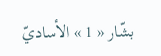بشّار « 1 » الأساديّ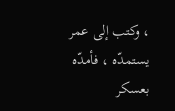، وكتب إلى عمر يستمدّه ، فأمدّه بعسكر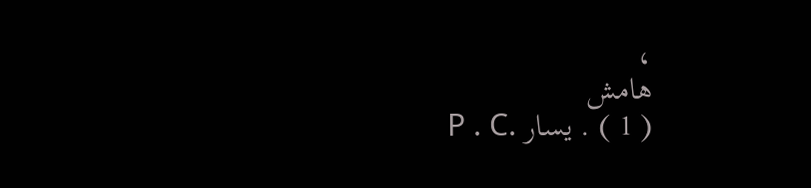،
هامش
( 1 ) . يسار .P . C